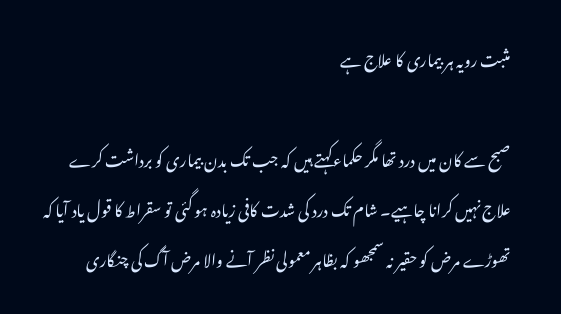مثبت رویہ ہر بیماری کا علاج ہے

صبح سے کان میں درد تھا مگر حکماءکہتے ہیں کہ جب تک بدن بیماری کو برداشت کرے علاج نہیں کرانا چاہیے۔ شام تک درد کی شدت کافی زیادہ ہو گئی تو سقراط کا قول یاد آیا کہ تھوڑے مرض کو حقیر نہ سمجھو کہ بظاہر معمولی نظر آنے والا مرض آگ کی چنگاری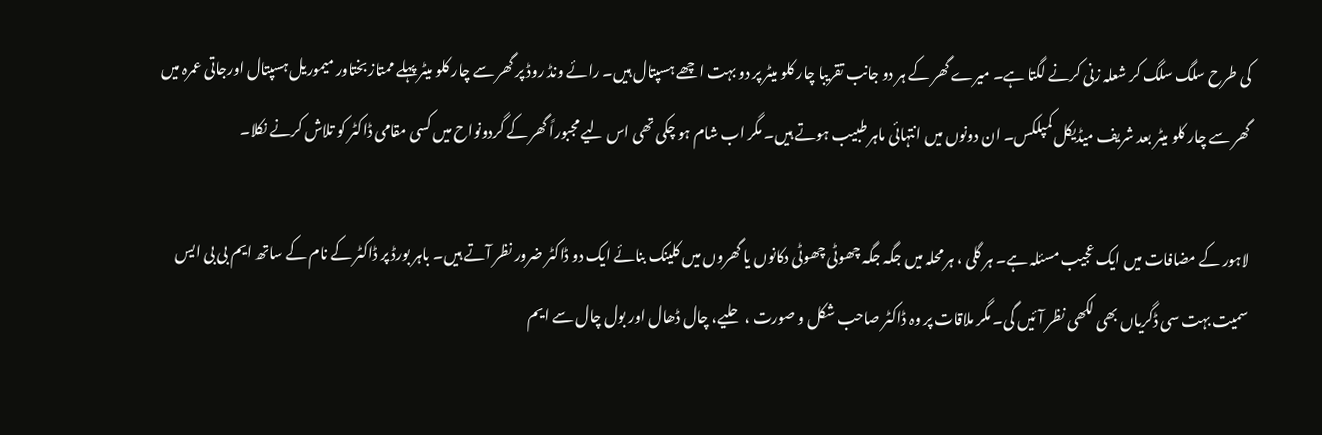کی طرح سلگ سلگ کر شعلہ زنی کرنے لگتا ہے۔ میرے گھر کے ہر دو جانب تقریبا چار کلو میٹر پر دو بہت اچھے ہسپتال ہیں۔ رائے ونڈ روڈ پر گھر سے چار کلو میٹر پہلے ممتاز بختاور میموریل ہسپتال اورجاتی عمرہ میں گھر سے چار کلو میٹر بعد شریف میڈیکل کمپلکس۔ ان دونوں میں انتہائی ماہر طبیب ہوتے ہیں۔ مگر اب شام ہو چکی تھی اس لیے مجبوراً گھر کے گردونواح میں کسی مقامی ڈاکٹر کو تلاش کرنے نکلا۔

لاہور کے مضافات میں ایک عجیب مسئلہ ہے۔ ہر گلی ، ہر محلہ میں جگہ جگہ چھوٹی چھوٹی دکانوں یا گھروں میں کلینک بنائے ایک دو ڈاکٹر ضرور نظر آتے ہیں۔ باہر بورڈ پر ڈاکٹر کے نام کے ساتھ ایم بی بی ایس سمیت بہت سی ڈگریاں بھی لکھی نظر آئیں گی۔ مگر ملاقات پر وہ ڈاکٹر صاحب شکل و صورت ، حلیے، چال ڈھال اور بول چال سے ایم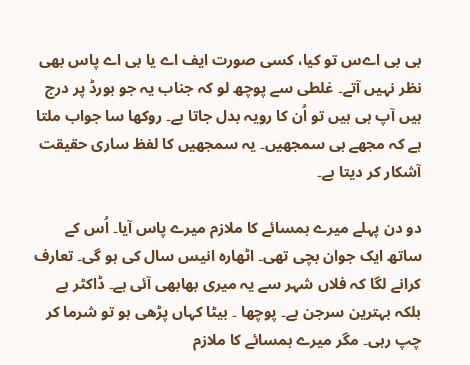بی بی اےس تو کیا، کسی صورت ایف اے یا بی اے پاس بھی نظر نہیں آتے۔ غلطی سے پوچھ لو کہ جناب یہ جو بورڈ پر درج ہیں آپ ہی ہیں تو اُن کا رویہ بدل جاتا ہے۔ روکھا سا جواب ملتا ہے کہ مجھے ہی سمجھیں۔ یہ سمجھیں کا لفظ ساری حقیقت آشکار کر دیتا ہے۔

دو دن پہلے میرے ہمسائے کا ملازم میرے پاس آیا۔ اُس کے ساتھ ایک جوان بچی تھی۔ اٹھارہ انیس سال کی ہو گی۔ تعارف کرانے لگا کہ فلاں شہر سے یہ میری بھابھی آئی ہے۔ ڈاکٹر ہے بلکہ بہترین سرجن ہے۔ پوچھا ۔ بیٹا کہاں پڑھی ہو تو شرما کر چپ رہی۔ مگر میرے ہمسائے کا ملازم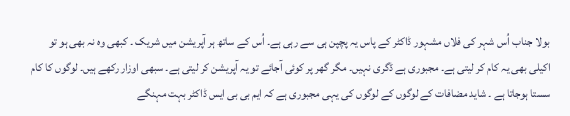بولا جناب اُس شہر کی فلاں مشہور ڈاکٹر کے پاس یہ پچپن ہی سے رہی ہے۔ اُس کے ساتھ ہر آپریشن میں شریک ۔ کبھی وہ نہ بھی ہو تو اکیلی بھی یہ کام کر لیتی ہے۔ مجبوری ہے ڈگری نہیں۔ مگر گھر پر کوئی آجائے تو یہ آپریشن کر لیتی ہے۔ سبھی اوزار رکھے ہیں۔ لوگوں کا کام سستا ہوجاتا ہے ۔ شاید مضافات کے لوگوں کے لوگوں کی یہی مجبوری ہے کہ ایم بی بی ایس ڈاکٹر بہت مہنگے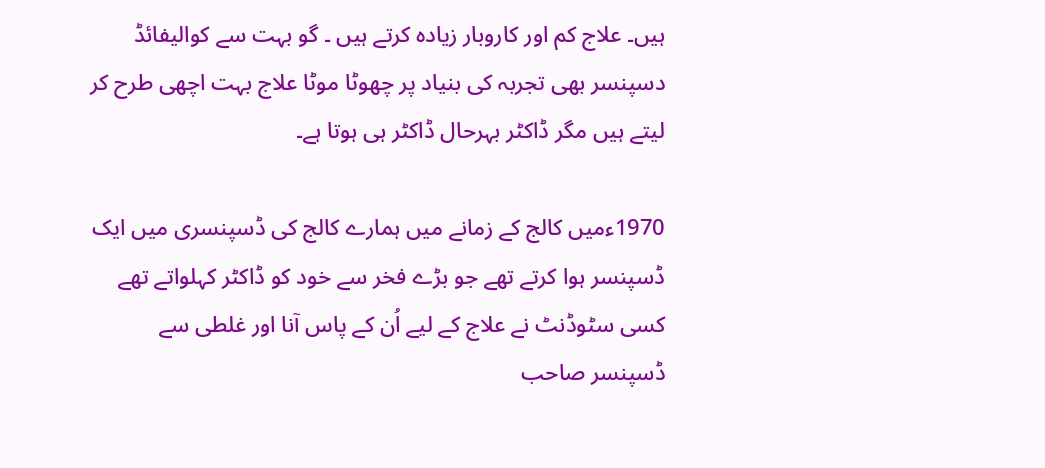ہیں۔ علاج کم اور کاروبار زیادہ کرتے ہیں ۔ گو بہت سے کوالیفائڈ دسپنسر بھی تجربہ کی بنیاد پر چھوٹا موٹا علاج بہت اچھی طرح کر لیتے ہیں مگر ڈاکٹر بہرحال ڈاکٹر ہی ہوتا ہے۔

1970ءمیں کالج کے زمانے میں ہمارے کالج کی ڈسپنسری میں ایک ڈسپنسر ہوا کرتے تھے جو بڑے فخر سے خود کو ڈاکٹر کہلواتے تھے کسی سٹوڈنٹ نے علاج کے لیے اُن کے پاس آنا اور غلطی سے ڈسپنسر صاحب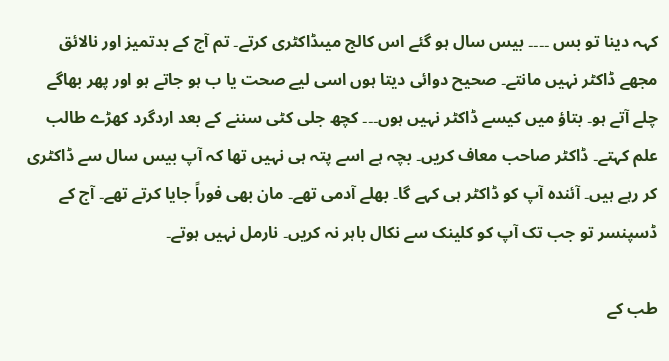کہہ دینا تو بس ۔۔۔۔ بیس سال ہو گئے اس کالج میںڈاکٹری کرتے۔ تم آج کے بدتمیز اور نالائق مجھے ڈاکٹر نہیں مانتے۔ صحیح دوائی دیتا ہوں اسی لیے صحت یا ب ہو جاتے ہو اور پھر بھاگے چلے آتے ہو۔ بتاؤ میں کیسے ڈاکٹر نہیں ہوں۔۔۔ کچھ جلی کٹی سننے کے بعد اردگرد کھڑے طالب علم کہتے۔ ڈاکٹر صاحب معاف کریں۔ بچہ ہے اسے پتہ ہی نہیں تھا کہ آپ بیس سال سے ڈاکٹری کر رہے ہیں۔ آئندہ آپ کو ڈاکٹر ہی کہے گا۔ بھلے آدمی تھے۔ مان بھی فوراً جایا کرتے تھے۔ آج کے ڈسپنسر تو جب تک آپ کو کلینک سے نکال باہر نہ کریں۔ نارمل نہیں ہوتے۔

طب کے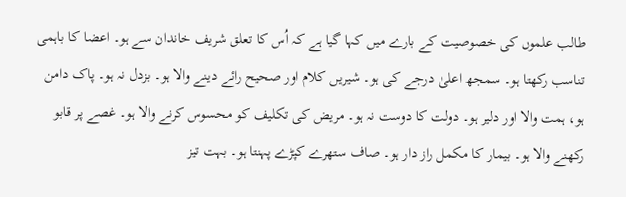طالب علموں کی خصوصیت کے بارے میں کہا گیا ہے کہ اُس کا تعلق شریف خاندان سے ہو۔ اعضا کا باہمی تناسب رکھتا ہو۔ سمجھ اعلیٰ درجے کی ہو۔ شیریں کلام اور صحیح رائے دینے والا ہو۔ بزدل نہ ہو۔ پاک دامن ہو، ہمت والا اور دلیر ہو۔ دولت کا دوست نہ ہو۔ مریض کی تکلیف کو محسوس کرنے والا ہو۔ غصے پر قابو رکھنے والا ہو۔ بیمار کا مکمل راز دار ہو۔ صاف ستھرے کپڑے پہنتا ہو۔ بہت تیز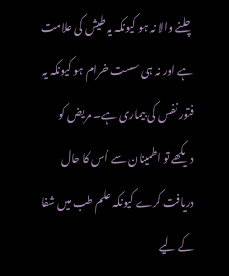چلنے والا نہ ہو کیونکہ یہ طیش کی علامت ہے اور نہ ہی سست خرام ہو کیونکہ یہ فتور نفس کی بیماری ہے۔ مریض کو دیکھے تو اطمینان سے اُس کا حال دریافت کرے کیونکہ علم طب میں شفا کے لیے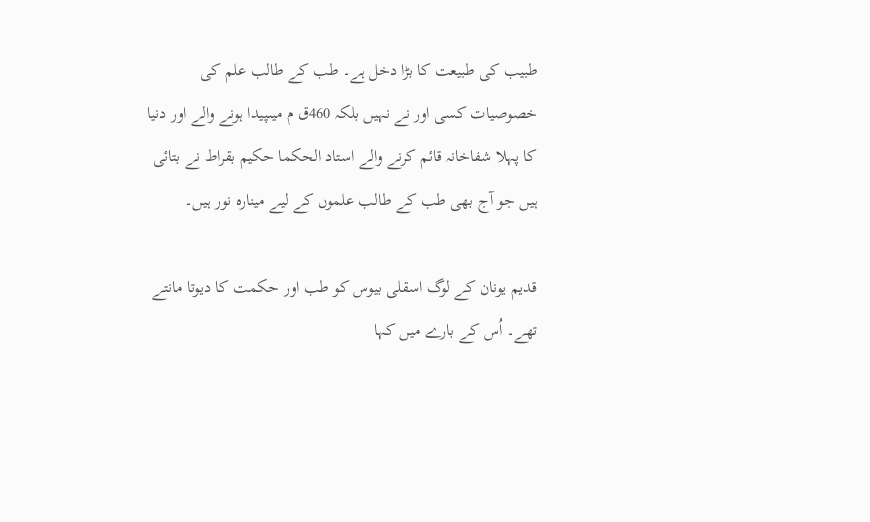طبیب کی طبیعت کا بڑا دخل ہے۔ طب کے طالب علم کی خصوصیات کسی اور نے نہیں بلکہ 460ق م میںپیدا ہونے والے اور دنیا کا پہلا شفاخانہ قائم کرنے والے استاد الحکما حکیم بقراط نے بتائی ہیں جو آج بھی طب کے طالب علموں کے لیے مینارہ نور ہیں۔

قدیم یونان کے لوگ اسقلی بیوس کو طب اور حکمت کا دیوتا مانتے تھے۔ اُس کے بارے میں کہا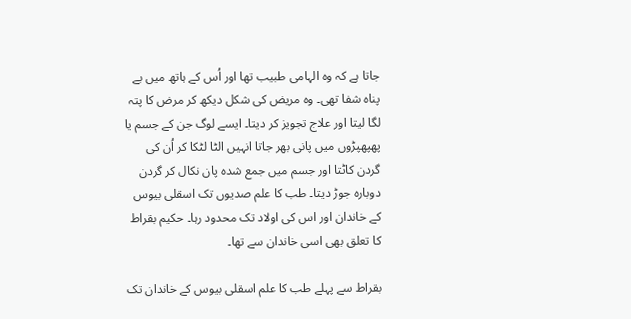جاتا ہے کہ وہ الہامی طبیب تھا اور اُس کے ہاتھ میں بے پناہ شفا تھی۔ وہ مریض کی شکل دیکھ کر مرض کا پتہ لگا لیتا اور علاج تجویز کر دیتا۔ ایسے لوگ جن کے جسم یا پھپھپڑوں میں پانی بھر جاتا انہیں الٹا لٹکا کر اُن کی گردن کاٹتا اور جسم میں جمع شدہ پان نکال کر گردن دوبارہ جوڑ دیتا۔ طب کا علم صدیوں تک اسقلی بیوس کے خاندان اور اس کی اولاد تک محدود رہا۔ حکیم بقراط کا تعلق بھی اسی خاندان سے تھا۔

بقراط سے پہلے طب کا علم اسقلی بیوس کے خاندان تک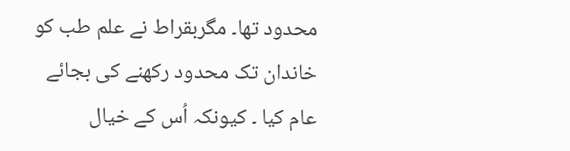محدود تھا۔ مگربقراط نے علم طب کو خاندان تک محدود رکھنے کی بجائے عام کیا ۔ کیونکہ اُس کے خیال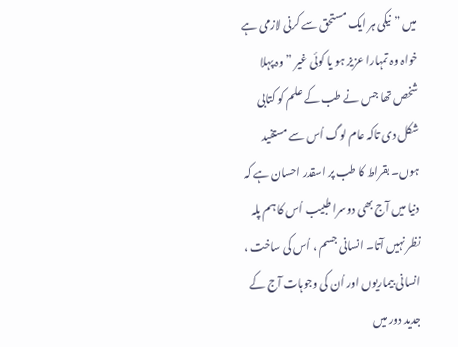میں ”نیکی ہر ایک مستحق سے کرنی لازمی ہے خواہ وہ تمہارا عزیز ہو یا کوئی غیر ” وہ پہلا شخص تھا جس نے طب کے علم کو کتابی شکل دی تاکہ عام لوگ اُس سے مستفید ہوں۔ بقراط کا طب پر اسقدر احسان ہے کہ دنیا میں آج بھی دوسرا طبیب اُس کا ہم پلہ نظر نہیں آتا۔ انسانی جسم ، اُس کی ساخت ، انسانی بیماریوں اور اُن کی وجوہات آج کے جدید دور میں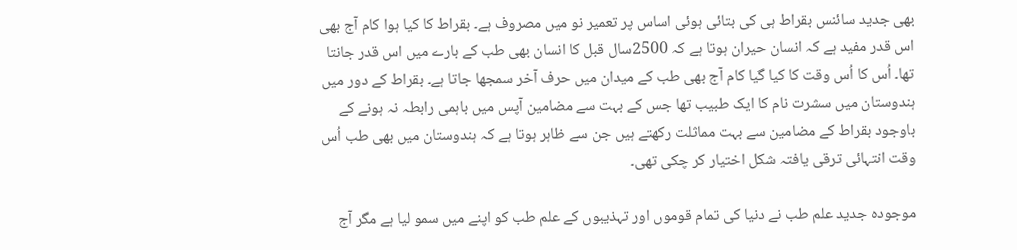بھی جدید سائنس بقراط ہی کی بتائی ہوئی اساس پر تعمیر نو میں مصروف ہے۔ بقراط کا کیا ہوا کام آج بھی اس قدر مفید ہے کہ انسان حیران ہوتا ہے کہ 2500سال قبل کا انسان بھی طب کے بارے میں اس قدر جانتا تھا۔ اُس کا اُس وقت کا کیا گیا کام آج بھی طب کے میدان میں حرف آخر سمجھا جاتا ہے۔ بقراط کے دور میں ہندوستان میں سشرت نام کا ایک طبیب تھا جس کے بہت سے مضامین آپس میں باہمی رابطہ نہ ہونے کے باوجود بقراط کے مضامین سے بہت مماثلت رکھتے ہیں جن سے ظاہر ہوتا ہے کہ ہندوستان میں بھی طب اُس وقت انتہائی ترقی یافتہ شکل اختیار کر چکی تھی۔

موجودہ جدید علم طب نے دنیا کی تمام قوموں اور تہذیبوں کے علم طب کو اپنے میں سمو لیا ہے مگر آج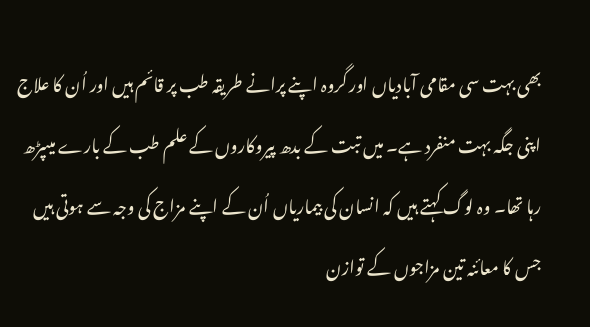بھی بہت سی مقامی آبادیاں اور گروہ اپنے پرانے طریقہ طب پر قائم ہیں اور اُن کا علاج اپنی جگہ بہت منفرد ہے۔ میں تبت کے بدھ پیروکاروں کے علم طب کے بارے میںپڑھ رہا تھا۔ وہ لوگ کہتے ہیں کہ انسان کی بیماریاں اُن کے اپنے مزاج کی وجہ سے ہوتی ہیں جس کا معائنہ تین مزاجوں کے توازن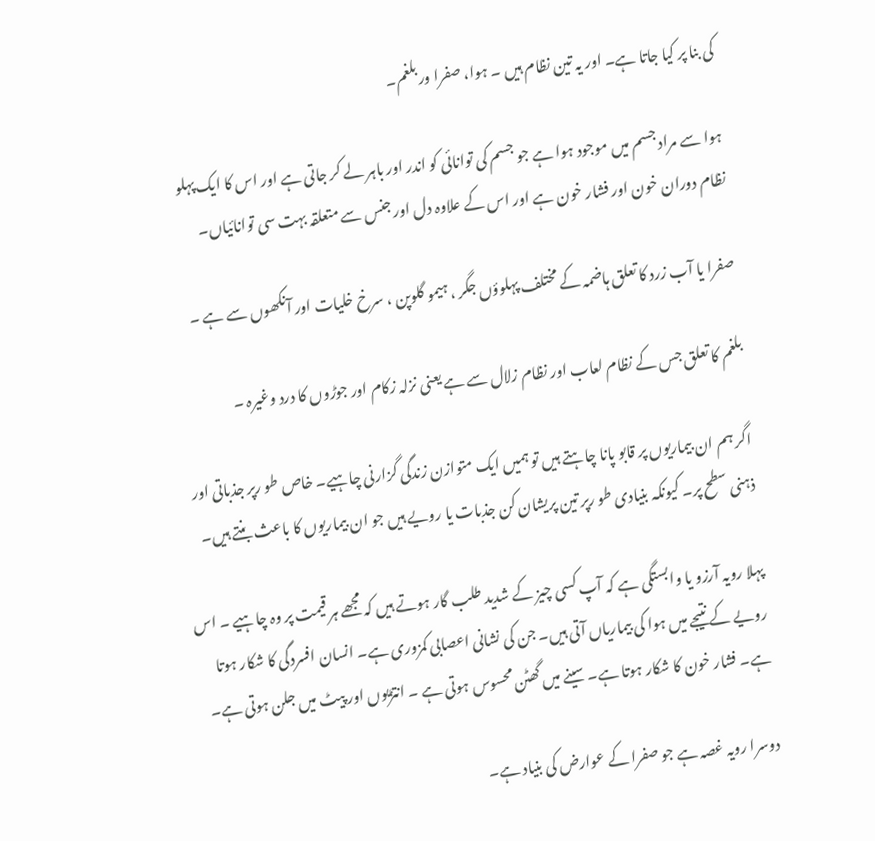کی بنا پر کیا جاتا ہے۔ اور یہ تین نظام ہیں ۔ ہوا، صفرا ور بلغم۔

ہوا سے مراد جسم میں موجود ہوا ہے جو جسم کی توانائی کو اندر اور باہر لے کر جاتی ہے اور اس کا ایک پہلو نظام دوران خون اور فشار خون ہے اور اس کے علاوہ دل اور جنس سے متعلقہ بہت سی توانائیاں۔

صفرا یا آب زرد کا تعلق ہاضمہ کے مختلف پہلوؤں جگر ، ہیمو گلوپن ، سرخ خلیات اور آنکھوں سے ہے ۔

بلغم کا تعلق جس کے نظام لعاب اور نظام زلال سے ہے یعنی نزلہ زکام اور جوڑوں کا درد وغیرہ ۔

اگر ہم ان بیماریوں پر قابو پانا چاہتے ہیں تو ہمیں ایک متوازن زندگی گزارنی چاہیے۔ خاص طو رپر جذباتی اور ذہنی سطح پر۔ کیونکہ بنیادی طو رپر تین پریشان کن جذبات یا رویے ہیں جو ان بیماریوں کا باعث بنتے ہیں۔

پہلا رویہ آرزو یا وابستگی ہے کہ آپ کسی چیز کے شدید طلب گار ہوتے ہیں کہ مجھے ہر قیمت پر وہ چاہیے ۔ اس رویے کے نتیجے میں ہوا کی بیماریاں آتی ہیں۔ جن کی نشانی اعصابی کمزوری ہے۔ انسان افسردگی کا شکار ہوتا ہے۔ فشار خون کا شکار ہوتا ہے۔ سینے میں گھٹن محسوس ہوتی ہے ۔ انتڑیوں اور پیٹ میں جلن ہوتی ہے۔

دوسرا رویہ غصہ ہے جو صفرا کے عوارض کی بنیاد ہے۔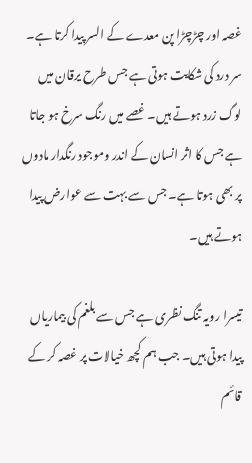غصہ اور چڑچڑا پن معدے کے السر پیدا کرتا ہے۔ سر درد کی شکایت ہوتی ہے جس طرح یرقان میں لوگ زرد ہوتے ہیں۔ غصے میں رنگ سرخ ہو جاتا ہے جس کا اثر انسان کے اندر وموجود رنگدار مادوں پر بھی ہوتا ہے۔ جس سے بہت سے عوارض پیدا ہوتے ہیں۔

تیسرا رویہ تنگ نظری ہے جس سے بلغم کی بیماریاں پیدا ہوتی ہیں۔ جب ہم کچھ خیالات پر غصہ کر کے قائم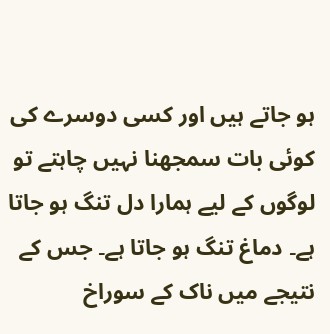ہو جاتے ہیں اور کسی دوسرے کی کوئی بات سمجھنا نہیں چاہتے تو لوگوں کے لیے ہمارا دل تنگ ہو جاتا ہے۔ دماغ تنگ ہو جاتا ہے۔ جس کے نتیجے میں ناک کے سوراخ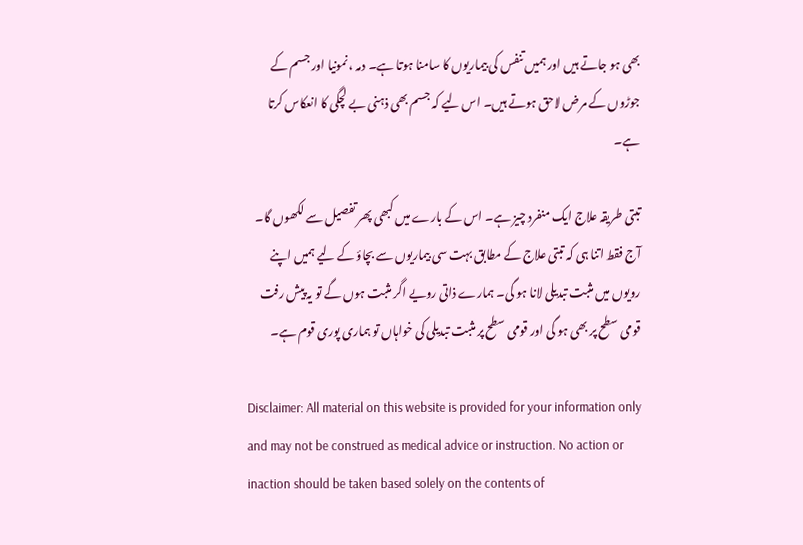بھی ہو جاتے ہیں اور ہمیں تنفس کی بیماریوں کا سامنا ہوتا ہے۔ دمہ ، نمونیا اور جسم کے جوڑوں کے مرض لاحق ہوتے ہیں۔ اس لیے کہ جسم بھی ذہنی بے لچگی کا انعکاس کرتا ہے۔

تبتی طریقہ علاج ایک منفرد چیز ہے۔ اس کے بارے میں کبھی پھر تفصیل سے لکھوں گا۔ آج فقط اتنا ہی کہ تبتی علاج کے مطابق بہت سی بیماریوں سے بچاؤ کے لیے ہمیں اپنے رویوں میں مثبت تبدیلی لانا ہو گی۔ ہمارے ذاتی رویے اگر مثبت ہوں گے تو یہ پیش رفت قومی سطح پر بھی ہو گی اور قومی سطح پر مثبت تبدیلی کی خواہاں تو ہماری پوری قوم ہے۔

Disclaimer: All material on this website is provided for your information only and may not be construed as medical advice or instruction. No action or inaction should be taken based solely on the contents of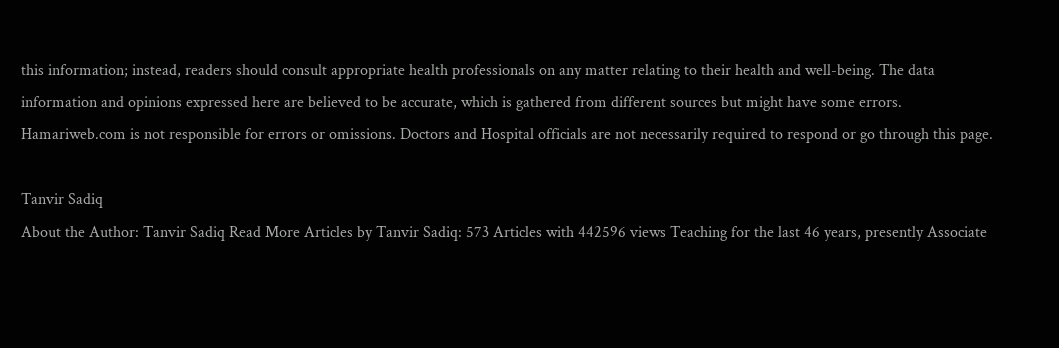this information; instead, readers should consult appropriate health professionals on any matter relating to their health and well-being. The data information and opinions expressed here are believed to be accurate, which is gathered from different sources but might have some errors. Hamariweb.com is not responsible for errors or omissions. Doctors and Hospital officials are not necessarily required to respond or go through this page.

Tanvir Sadiq
About the Author: Tanvir Sadiq Read More Articles by Tanvir Sadiq: 573 Articles with 442596 views Teaching for the last 46 years, presently Associate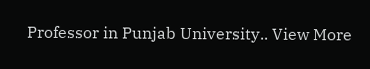Professor in Punjab University.. View More